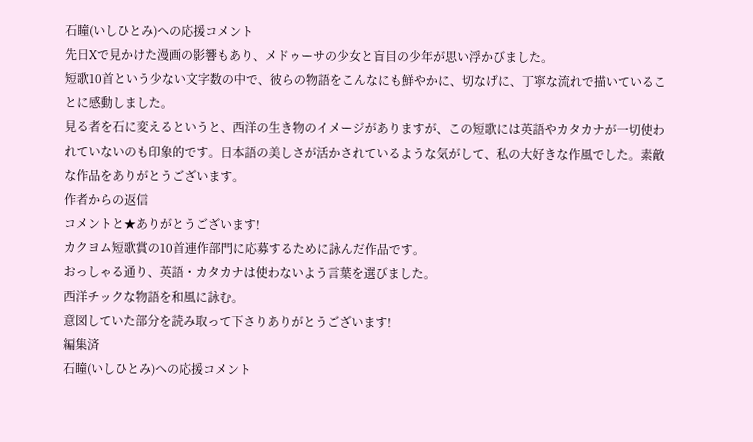石瞳(いしひとみ)への応援コメント
先日Xで見かけた漫画の影響もあり、メドゥーサの少女と盲目の少年が思い浮かびました。
短歌10首という少ない文字数の中で、彼らの物語をこんなにも鮮やかに、切なげに、丁寧な流れで描いていることに感動しました。
見る者を石に変えるというと、西洋の生き物のイメージがありますが、この短歌には英語やカタカナが一切使われていないのも印象的です。日本語の美しさが活かされているような気がして、私の大好きな作風でした。素敵な作品をありがとうございます。
作者からの返信
コメントと★ありがとうございます!
カクヨム短歌賞の10首連作部門に応募するために詠んだ作品です。
おっしゃる通り、英語・カタカナは使わないよう言葉を選びました。
西洋チックな物語を和風に詠む。
意図していた部分を読み取って下さりありがとうございます!
編集済
石瞳(いしひとみ)への応援コメント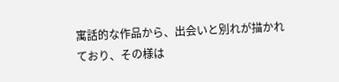寓話的な作品から、出会いと別れが描かれており、その様は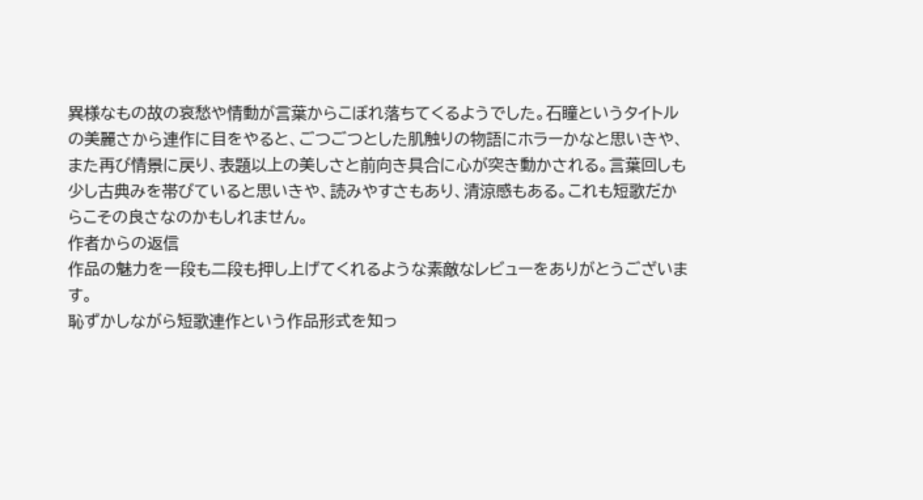異様なもの故の哀愁や情動が言葉からこぼれ落ちてくるようでした。石瞳というタイトルの美麗さから連作に目をやると、ごつごつとした肌触りの物語にホラーかなと思いきや、また再び情景に戻り、表題以上の美しさと前向き具合に心が突き動かされる。言葉回しも少し古典みを帯びていると思いきや、読みやすさもあり、清涼感もある。これも短歌だからこその良さなのかもしれません。
作者からの返信
作品の魅力を一段も二段も押し上げてくれるような素敵なレビューをありがとうございます。
恥ずかしながら短歌連作という作品形式を知っ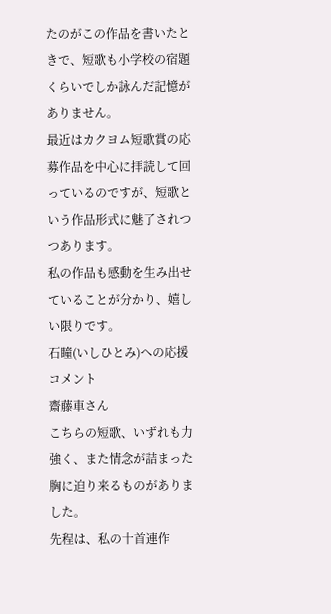たのがこの作品を書いたときで、短歌も小学校の宿題くらいでしか詠んだ記憶がありません。
最近はカクヨム短歌賞の応募作品を中心に拝読して回っているのですが、短歌という作品形式に魅了されつつあります。
私の作品も感動を生み出せていることが分かり、嬉しい限りです。
石瞳(いしひとみ)への応援コメント
齋藤車さん
こちらの短歌、いずれも力強く、また情念が詰まった胸に迫り来るものがありました。
先程は、私の十首連作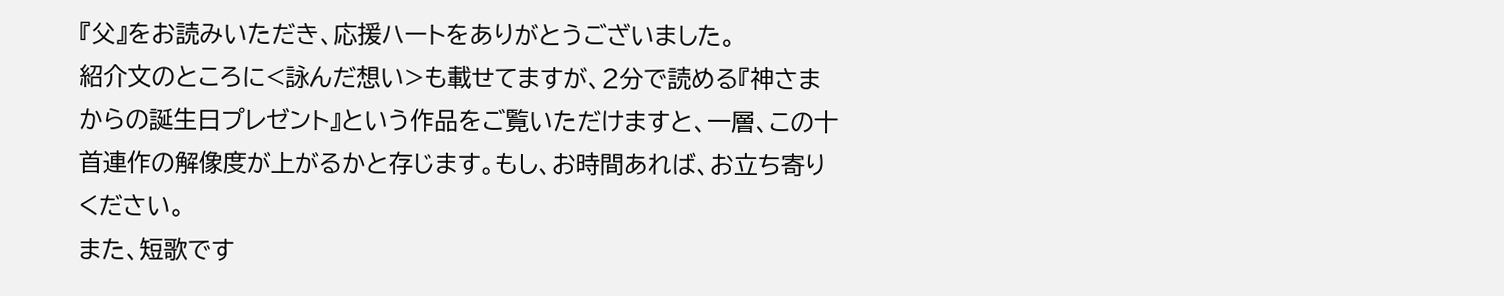『父』をお読みいただき、応援ハートをありがとうございました。
紹介文のところに<詠んだ想い>も載せてますが、2分で読める『神さまからの誕生日プレゼント』という作品をご覧いただけますと、一層、この十首連作の解像度が上がるかと存じます。もし、お時間あれば、お立ち寄りください。
また、短歌です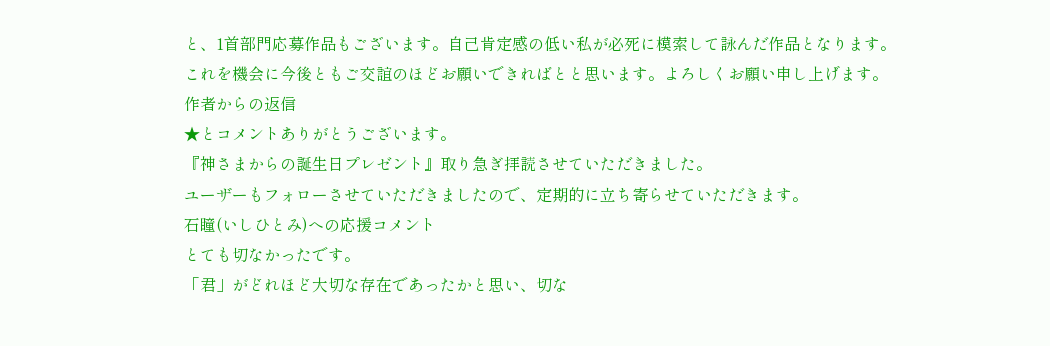と、1首部門応募作品もございます。自己肯定感の低い私が必死に模索して詠んだ作品となります。
これを機会に今後ともご交誼のほどお願いできればとと思います。よろしくお願い申し上げます。
作者からの返信
★とコメントありがとうございます。
『神さまからの誕生日プレゼント』取り急ぎ拝読させていただきました。
ユーザーもフォローさせていただきましたので、定期的に立ち寄らせていただきます。
石瞳(いしひとみ)への応援コメント
とても切なかったです。
「君」がどれほど大切な存在であったかと思い、切な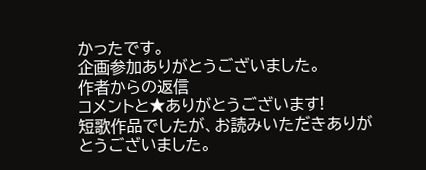かったです。
企画参加ありがとうございました。
作者からの返信
コメントと★ありがとうございます!
短歌作品でしたが、お読みいただきありがとうございました。